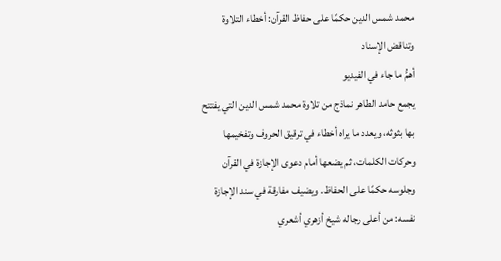محمد شمس الدين حكمًا على حفاظ القرآن: أخطاء التلاوة وتناقض الإسناد
أهمُّ ما جاء في الفيديو
يجمع حامد الطاهر نماذج من تلاوة محمد شمس الدين التي يفتتح بها بثوثه، ويعدد ما يراه أخطاء في ترقيق الحروف وتفخيمها وحركات الكلمات، ثم يضعها أمام دعوى الإجازة في القرآن وجلوسه حكمًا على الحفاظ. ويضيف مفارقة في سند الإجازة نفسه: من أعلى رجاله شيخ أزهري أشعري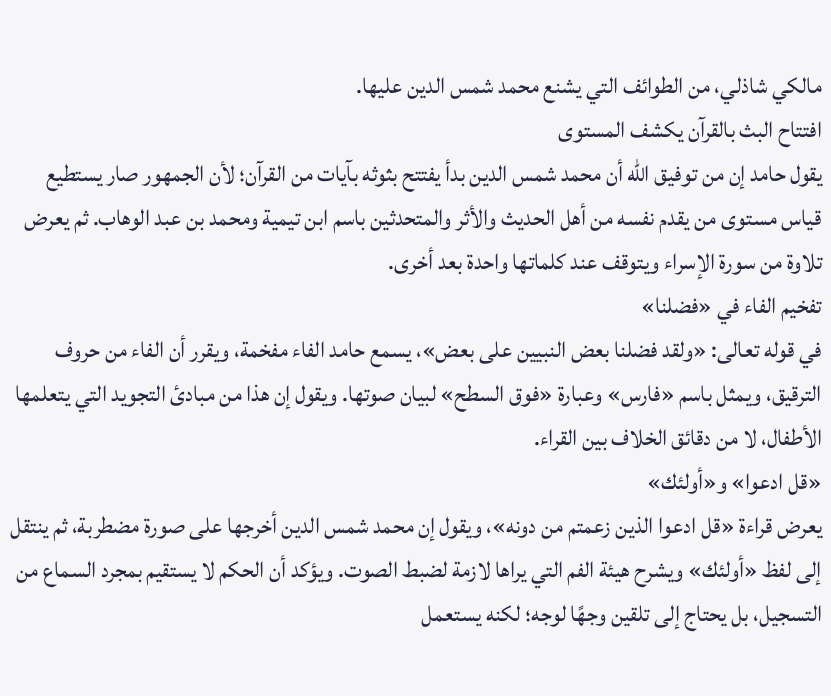مالكي شاذلي، من الطوائف التي يشنع محمد شمس الدين عليها.
افتتاح البث بالقرآن يكشف المستوى
يقول حامد إن من توفيق الله أن محمد شمس الدين بدأ يفتتح بثوثه بآيات من القرآن؛ لأن الجمهور صار يستطيع قياس مستوى من يقدم نفسه من أهل الحديث والأثر والمتحدثين باسم ابن تيمية ومحمد بن عبد الوهاب. ثم يعرض تلاوة من سورة الإسراء ويتوقف عند كلماتها واحدة بعد أخرى.
تفخيم الفاء في «فضلنا»
في قوله تعالى: «ولقد فضلنا بعض النبيين على بعض»، يسمع حامد الفاء مفخمة، ويقرر أن الفاء من حروف الترقيق، ويمثل باسم «فارس» وعبارة «فوق السطح» لبيان صوتها. ويقول إن هذا من مبادئ التجويد التي يتعلمها الأطفال، لا من دقائق الخلاف بين القراء.
«قل ادعوا» و«أولئك»
يعرض قراءة «قل ادعوا الذين زعمتم من دونه»، ويقول إن محمد شمس الدين أخرجها على صورة مضطربة، ثم ينتقل إلى لفظ «أولئك» ويشرح هيئة الفم التي يراها لازمة لضبط الصوت. ويؤكد أن الحكم لا يستقيم بمجرد السماع من التسجيل، بل يحتاج إلى تلقين وجهًا لوجه؛ لكنه يستعمل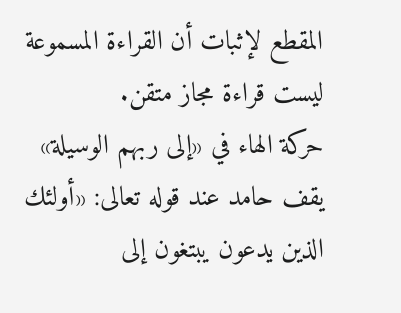المقطع لإثبات أن القراءة المسموعة ليست قراءة مجاز متقن.
حركة الهاء في «إلى ربهم الوسيلة»
يقف حامد عند قوله تعالى: «أولئك الذين يدعون يبتغون إلى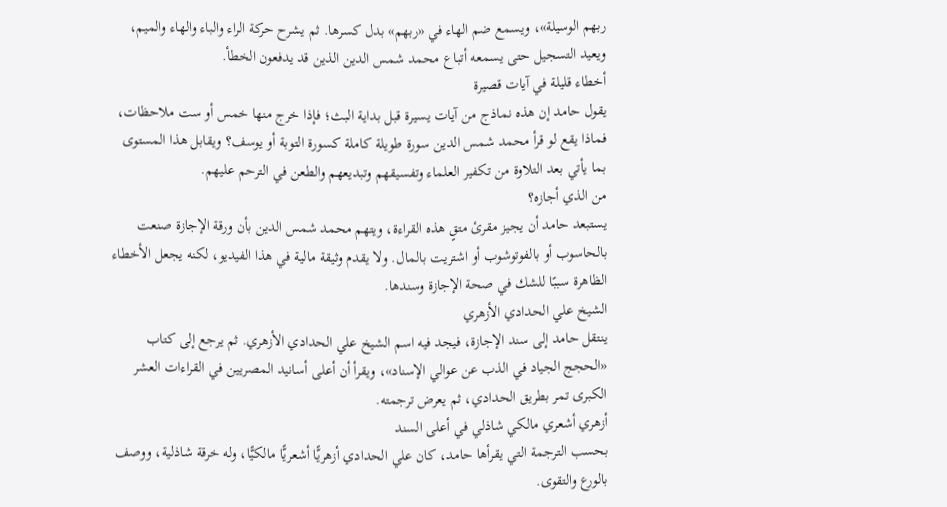ربهم الوسيلة»، ويسمع ضم الهاء في «ربهم» بدل كسرها. ثم يشرح حركة الراء والباء والهاء والميم، ويعيد التسجيل حتى يسمعه أتباع محمد شمس الدين الذين قد يدفعون الخطأ.
أخطاء قليلة في آيات قصيرة
يقول حامد إن هذه نماذج من آيات يسيرة قبل بداية البث؛ فإذا خرج منها خمس أو ست ملاحظات، فماذا يقع لو قرأ محمد شمس الدين سورة طويلة كاملة كسورة التوبة أو يوسف؟ ويقابل هذا المستوى بما يأتي بعد التلاوة من تكفير العلماء وتفسيقهم وتبديعهم والطعن في الترحم عليهم.
من الذي أجازه؟
يستبعد حامد أن يجيز مقرئ متقٍ هذه القراءة، ويتهم محمد شمس الدين بأن ورقة الإجازة صنعت بالحاسوب أو بالفوتوشوب أو اشتريت بالمال. ولا يقدم وثيقة مالية في هذا الفيديو، لكنه يجعل الأخطاء الظاهرة سببًا للشك في صحة الإجازة وسندها.
الشيخ علي الحدادي الأزهري
ينتقل حامد إلى سند الإجازة، فيجد فيه اسم الشيخ علي الحدادي الأزهري. ثم يرجع إلى كتاب «الحجج الجياد في الذب عن عوالي الإسناد»، ويقرأ أن أعلى أسانيد المصريين في القراءات العشر الكبرى تمر بطريق الحدادي، ثم يعرض ترجمته.
أزهري أشعري مالكي شاذلي في أعلى السند
بحسب الترجمة التي يقرأها حامد، كان علي الحدادي أزهريًّا أشعريًّا مالكيًّا، وله خرقة شاذلية، ووصف بالورع والتقوى.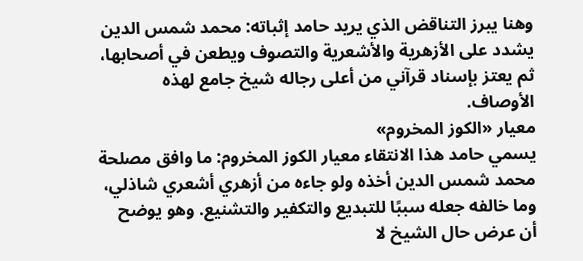وهنا يبرز التناقض الذي يريد حامد إثباته: محمد شمس الدين يشدد على الأزهرية والأشعرية والتصوف ويطعن في أصحابها، ثم يعتز بإسناد قرآني من أعلى رجاله شيخ جامع لهذه الأوصاف.
معيار «الكوز المخروم»
يسمي حامد هذا الانتقاء معيار الكوز المخروم: ما وافق مصلحة محمد شمس الدين أخذه ولو جاءه من أزهري أشعري شاذلي، وما خالفه جعله سببًا للتبديع والتكفير والتشنيع. وهو يوضح أن عرض حال الشيخ لا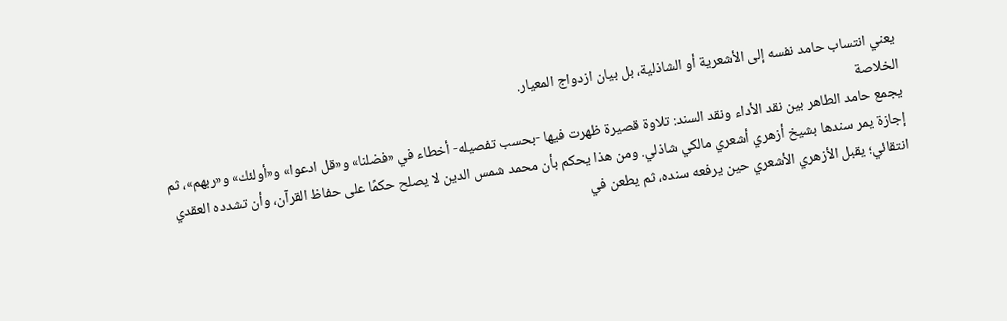يعني انتساب حامد نفسه إلى الأشعرية أو الشاذلية، بل بيان ازدواج المعيار.
الخلاصة
يجمع حامد الطاهر بين نقد الأداء ونقد السند: تلاوة قصيرة ظهرت فيها -بحسب تفصيله- أخطاء في «فضلنا» و«قل ادعوا» و«أولئك» و«ربهم»، ثم إجازة يمر سندها بشيخ أزهري أشعري مالكي شاذلي. ومن هذا يحكم بأن محمد شمس الدين لا يصلح حكمًا على حفاظ القرآن، وأن تشدده العقدي انتقائي؛ يقبل الأزهري الأشعري حين يرفعه سنده، ثم يطعن في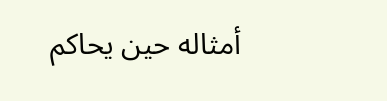أمثاله حين يحاكم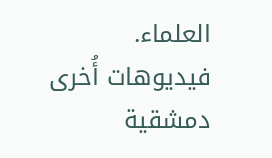العلماء.
فيديوهات أُخرى
دمشقية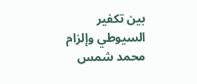بين تكفير السيوطي وإلزام محمد شمس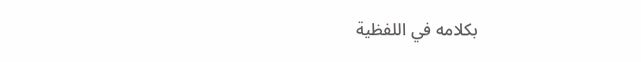بكلامه في اللفظية